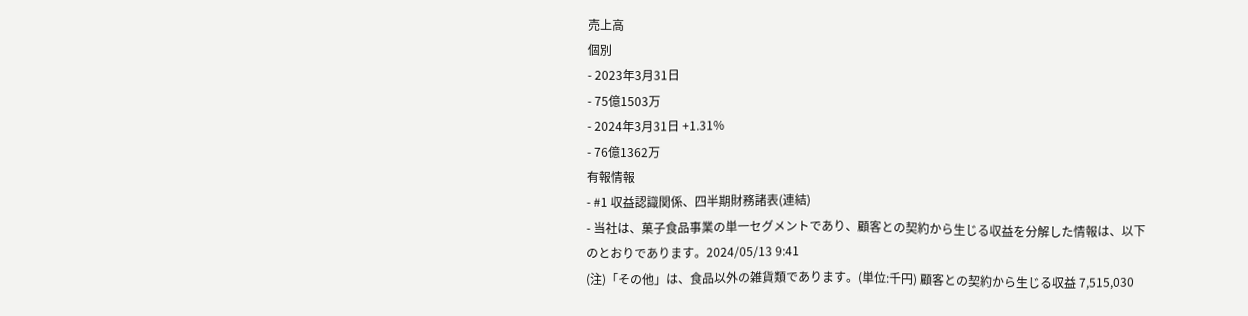売上高
個別
- 2023年3月31日
- 75億1503万
- 2024年3月31日 +1.31%
- 76億1362万
有報情報
- #1 収益認識関係、四半期財務諸表(連結)
- 当社は、菓子食品事業の単一セグメントであり、顧客との契約から生じる収益を分解した情報は、以下のとおりであります。2024/05/13 9:41
(注)「その他」は、食品以外の雑貨類であります。(単位:千円) 顧客との契約から生じる収益 7,515,030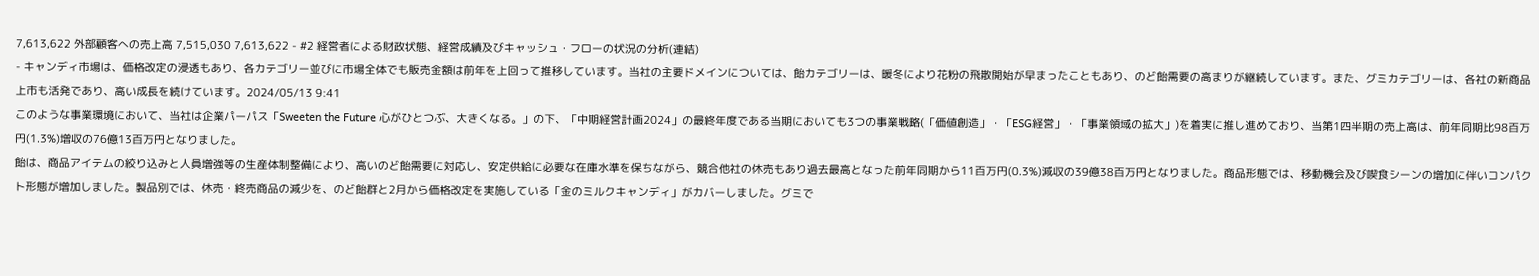7,613,622 外部顧客への売上高 7,515,030 7,613,622 - #2 経営者による財政状態、経営成績及びキャッシュ・フローの状況の分析(連結)
- キャンディ市場は、価格改定の浸透もあり、各カテゴリー並びに市場全体でも販売金額は前年を上回って推移しています。当社の主要ドメインについては、飴カテゴリーは、暖冬により花粉の飛散開始が早まったこともあり、のど飴需要の高まりが継続しています。また、グミカテゴリーは、各社の新商品上市も活発であり、高い成長を続けています。2024/05/13 9:41
このような事業環境において、当社は企業パーパス「Sweeten the Future 心がひとつぶ、大きくなる。」の下、「中期経営計画2024」の最終年度である当期においても3つの事業戦略(「価値創造」・「ESG経営」・「事業領域の拡大」)を着実に推し進めており、当第1四半期の売上高は、前年同期比98百万円(1.3%)増収の76億13百万円となりました。
飴は、商品アイテムの絞り込みと人員増強等の生産体制整備により、高いのど飴需要に対応し、安定供給に必要な在庫水準を保ちながら、競合他社の休売もあり過去最高となった前年同期から11百万円(0.3%)減収の39億38百万円となりました。商品形態では、移動機会及び喫食シーンの増加に伴いコンパクト形態が増加しました。製品別では、休売・終売商品の減少を、のど飴群と2月から価格改定を実施している「金のミルクキャンディ」がカバーしました。グミで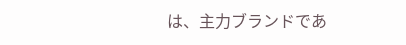は、主力ブランドであ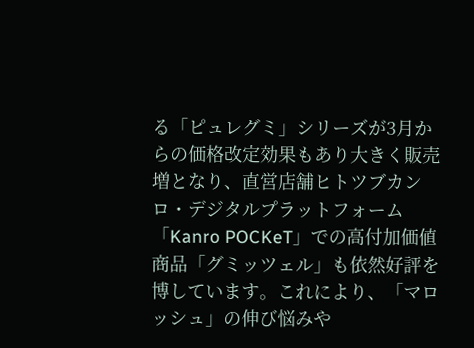る「ピュレグミ」シリーズが3月からの価格改定効果もあり大きく販売増となり、直営店舗ヒトツブカンロ・デジタルプラットフォーム「Kanro POCKeT」での高付加価値商品「グミッツェル」も依然好評を博しています。これにより、「マロッシュ」の伸び悩みや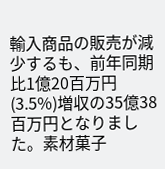輸入商品の販売が減少するも、前年同期比1億20百万円(3.5%)増収の35億38百万円となりました。素材菓子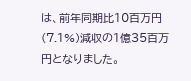は、前年同期比10百万円(7.1%)減収の1億35百万円となりました。